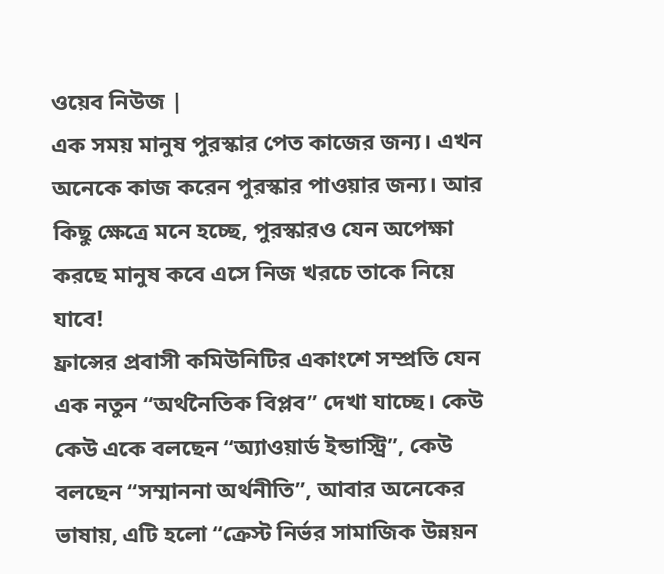ওয়েব নিউজ |
এক সময় মানুষ পুরস্কার পেত কাজের জন্য। এখন অনেকে কাজ করেন পুরস্কার পাওয়ার জন্য। আর কিছু ক্ষেত্রে মনে হচ্ছে, পুরস্কারও যেন অপেক্ষা করছে মানুষ কবে এসে নিজ খরচে তাকে নিয়ে যাবে!
ফ্রান্সের প্রবাসী কমিউনিটির একাংশে সম্প্রতি যেন এক নতুন “অর্থনৈতিক বিপ্লব” দেখা যাচ্ছে। কেউ কেউ একে বলছেন “অ্যাওয়ার্ড ইন্ডাস্ট্রি”, কেউ বলছেন “সম্মাননা অর্থনীতি”, আবার অনেকের ভাষায়, এটি হলো “ক্রেস্ট নির্ভর সামাজিক উন্নয়ন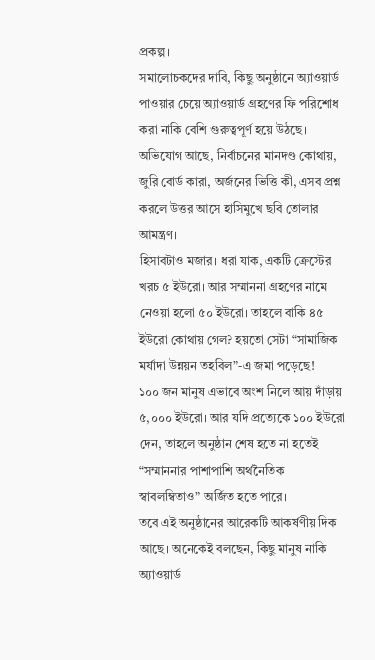প্রকল্প।
সমালোচকদের দাবি, কিছু অনুষ্ঠানে অ্যাওয়ার্ড পাওয়ার চেয়ে অ্যাওয়ার্ড গ্রহণের ফি পরিশোধ করা নাকি বেশি গুরুত্বপূর্ণ হয়ে উঠছে। অভিযোগ আছে, নির্বাচনের মানদণ্ড কোথায়, জুরি বোর্ড কারা, অর্জনের ভিত্তি কী, এসব প্রশ্ন করলে উত্তর আসে হাসিমুখে ছবি তোলার আমন্ত্রণ।
হিসাবটাও মজার। ধরা যাক, একটি ক্রেস্টের খরচ ৫ ইউরো। আর সম্মাননা গ্রহণের নামে নেওয়া হলো ৫০ ইউরো। তাহলে বাকি ৪৫ ইউরো কোথায় গেল? হয়তো সেটা “সামাজিক মর্যাদা উন্নয়ন তহবিল”-এ জমা পড়েছে!
১০০ জন মানুষ এভাবে অংশ নিলে আয় দাঁড়ায় ৫,০০০ ইউরো। আর যদি প্রত্যেকে ১০০ ইউরো দেন, তাহলে অনুষ্ঠান শেষ হতে না হতেই “সম্মাননার পাশাপাশি অর্থনৈতিক স্বাবলম্বিতাও” অর্জিত হতে পারে।
তবে এই অনুষ্ঠানের আরেকটি আকর্ষণীয় দিক আছে। অনেকেই বলছেন, কিছু মানুষ নাকি অ্যাওয়ার্ড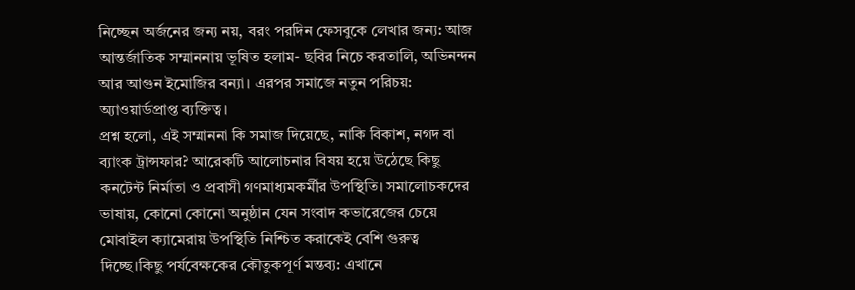নিচ্ছেন অর্জনের জন্য নয়, বরং পরদিন ফেসবুকে লেখার জন্য: আজ আন্তর্জাতিক সম্মাননায় ভূষিত হলাম- ছবির নিচে করতালি, অভিনন্দন আর আগুন ইমোজির বন্যা। এরপর সমাজে নতুন পরিচয়: অ্যাওয়ার্ডপ্রাপ্ত ব্যক্তিত্ব।
প্রশ্ন হলো, এই সম্মাননা কি সমাজ দিয়েছে, নাকি বিকাশ, নগদ বা ব্যাংক ট্রান্সফার? আরেকটি আলোচনার বিষয় হয়ে উঠেছে কিছু কনটেন্ট নির্মাতা ও প্রবাসী গণমাধ্যমকর্মীর উপস্থিতি। সমালোচকদের ভাষায়, কোনো কোনো অনুষ্ঠান যেন সংবাদ কভারেজের চেয়ে মোবাইল ক্যামেরায় উপস্থিতি নিশ্চিত করাকেই বেশি গুরুত্ব দিচ্ছে।কিছু পর্যবেক্ষকের কৌতুকপূর্ণ মন্তব্য: এখানে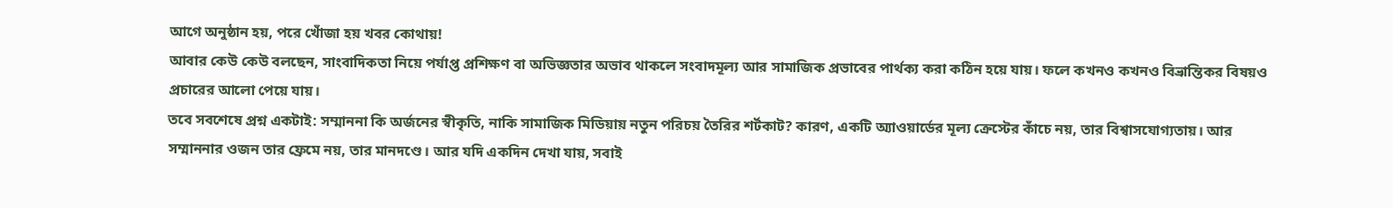আগে অনুষ্ঠান হয়, পরে খোঁজা হয় খবর কোথায়!
আবার কেউ কেউ বলছেন, সাংবাদিকতা নিয়ে পর্যাপ্ত প্রশিক্ষণ বা অভিজ্ঞতার অভাব থাকলে সংবাদমূল্য আর সামাজিক প্রভাবের পার্থক্য করা কঠিন হয়ে যায়। ফলে কখনও কখনও বিভ্রান্তিকর বিষয়ও প্রচারের আলো পেয়ে যায়।
তবে সবশেষে প্রশ্ন একটাই: সম্মাননা কি অর্জনের স্বীকৃতি, নাকি সামাজিক মিডিয়ায় নতুন পরিচয় তৈরির শর্টকাট? কারণ, একটি অ্যাওয়ার্ডের মূল্য ক্রেস্টের কাঁচে নয়, তার বিশ্বাসযোগ্যতায়। আর সম্মাননার ওজন তার ফ্রেমে নয়, তার মানদণ্ডে। আর যদি একদিন দেখা যায়, সবাই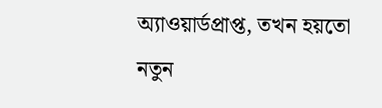অ্যাওয়ার্ডপ্রাপ্ত, তখন হয়তো নতুন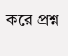করে প্রশ্ন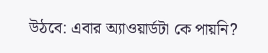উঠবে: এবার অ্যাওয়ার্ডটা কে পায়নি?